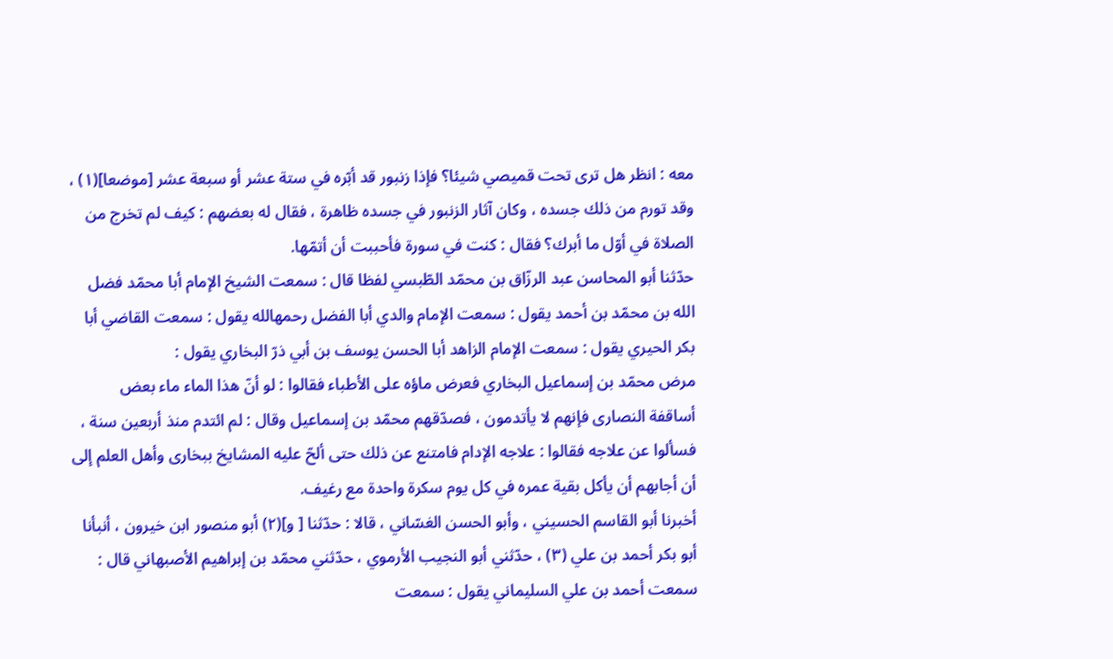معه : انظر هل ترى تحت قميصي شيئا؟ فإذا زنبور قد أبّره في ستة عشر أو سبعة عشر [موضعا](١) ، وقد تورم من ذلك جسده ، وكان آثار الزنبور في جسده ظاهرة ، فقال له بعضهم : كيف لم تخرج من الصلاة في أوّل ما أبرك؟ فقال : كنت في سورة فأحببت أن أتمّها.
حدّثنا أبو المحاسن عبد الرزّاق بن محمّد الطّبسي لفظا قال : سمعت الشيخ الإمام أبا محمّد فضل الله بن محمّد بن أحمد يقول : سمعت الإمام والدي أبا الفضل رحمهالله يقول : سمعت القاضي أبا بكر الحيري يقول : سمعت الإمام الزاهد أبا الحسن يوسف بن أبي ذرّ البخاري يقول :
مرض محمّد بن إسماعيل البخاري فعرض ماؤه على الأطباء فقالوا : لو أنّ هذا الماء ماء بعض أساقفة النصارى فإنهم لا يأتدمون ، فصدّقهم محمّد بن إسماعيل وقال : لم ائتدم منذ أربعين سنة ، فسألوا عن علاجه فقالوا : علاجه الإدام فامتنع عن ذلك حتى ألحّ عليه المشايخ ببخارى وأهل العلم إلى أن أجابهم أن يأكل بقية عمره في كل يوم سكرة واحدة مع رغيف.
أخبرنا أبو القاسم الحسيني ، وأبو الحسن الغسّاني ، قالا : حدّثنا [ و](٢) أبو منصور ابن خيرون ، أنبأنا أبو بكر أحمد بن علي (٣) ، حدّثني أبو النجيب الأرموي ، حدّثني محمّد بن إبراهيم الأصبهاني قال : سمعت أحمد بن علي السليماني يقول : سمعت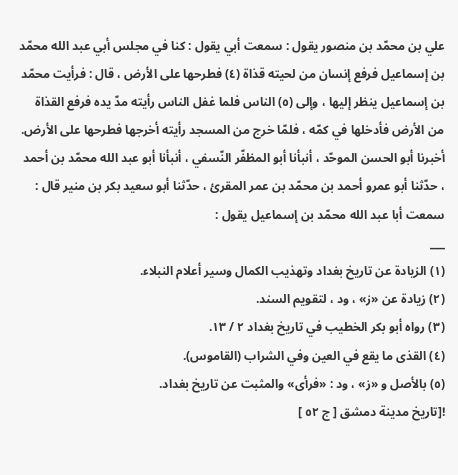علي بن محمّد بن منصور يقول : سمعت أبي يقول : كنا في مجلس أبي عبد الله محمّد بن إسماعيل فرفع إنسان من لحيته قذاة (٤) فطرحها على الأرض ، قال : فرأيت محمّد بن إسماعيل ينظر إليها ، وإلى (٥) الناس فلما غفل الناس رأيته مدّ يده فرفع القذاة من الأرض فأدخلها في كمّه ، فلمّا خرج من المسجد رأيته أخرجها فطرحها على الأرض.
أخبرنا أبو الحسن الموحّد ، أنبأنا أبو المظفّر النّسفي ، أنبأنا أبو عبد الله محمّد بن أحمد ، حدّثنا أبو عمرو أحمد بن محمّد بن عمر المقرئ ، حدّثنا أبو سعيد بكر بن منير قال : سمعت أبا عبد الله محمّد بن إسماعيل يقول :
___
(١) الزيادة عن تاريخ بغداد وتهذيب الكمال وسير أعلام النبلاء.
(٢) زيادة عن «ز» ، ود ، لتقويم السند.
(٣) رواه أبو بكر الخطيب في تاريخ بغداد ٢ / ١٣.
(٤) القذى ما يقع في العين وفي الشراب (القاموس).
(٥) بالأصل و «ز» ، ود : «فرأى» والمثبت عن تاريخ بغداد.
![تاريخ مدينة دمشق [ ج ٥٢ ]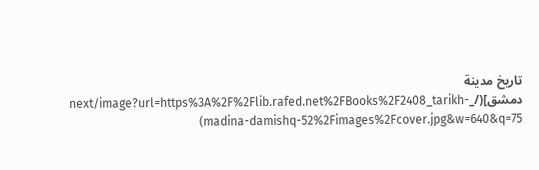تاريخ مدينة دمشق](/_next/image?url=https%3A%2F%2Flib.rafed.net%2FBooks%2F2408_tarikh-madina-damishq-52%2Fimages%2Fcover.jpg&w=640&q=75)